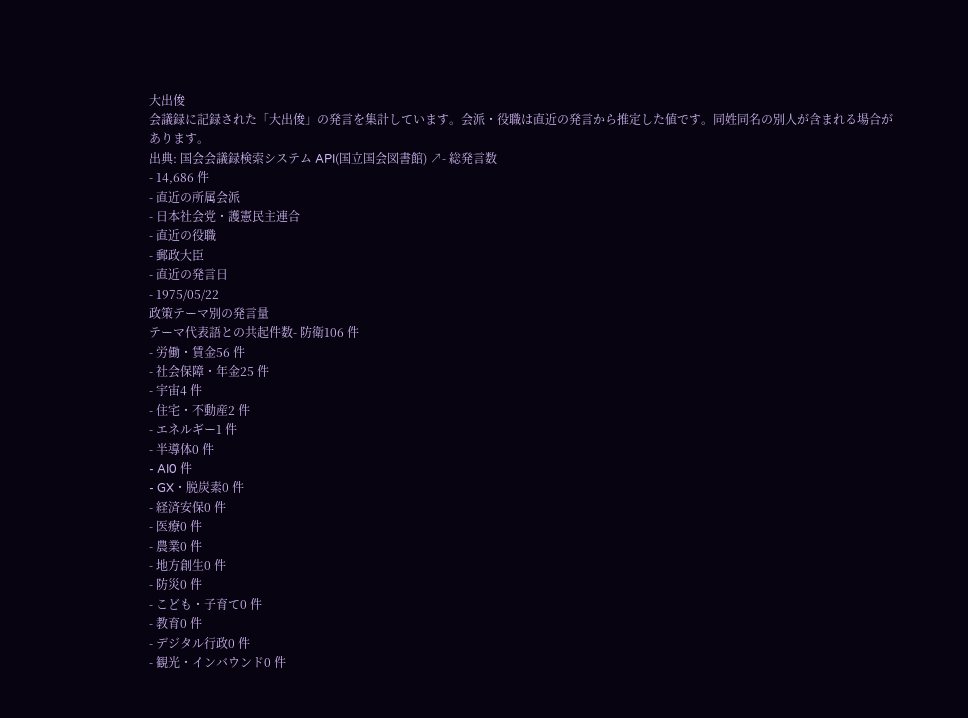大出俊
会議録に記録された「大出俊」の発言を集計しています。会派・役職は直近の発言から推定した値です。同姓同名の別人が含まれる場合があります。
出典: 国会会議録検索システム API(国立国会図書館) ↗- 総発言数
- 14,686 件
- 直近の所属会派
- 日本社会党・護憲民主連合
- 直近の役職
- 郵政大臣
- 直近の発言日
- 1975/05/22
政策テーマ別の発言量
テーマ代表語との共起件数- 防衛106 件
- 労働・賃金56 件
- 社会保障・年金25 件
- 宇宙4 件
- 住宅・不動産2 件
- エネルギー1 件
- 半導体0 件
- AI0 件
- GX・脱炭素0 件
- 経済安保0 件
- 医療0 件
- 農業0 件
- 地方創生0 件
- 防災0 件
- こども・子育て0 件
- 教育0 件
- デジタル行政0 件
- 観光・インバウンド0 件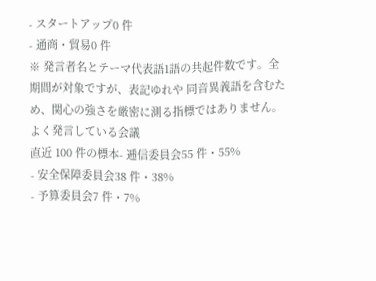- スタートアップ0 件
- 通商・貿易0 件
※ 発言者名とテーマ代表語1語の共起件数です。全期間が対象ですが、表記ゆれや 同音異義語を含むため、関心の強さを厳密に測る指標ではありません。
よく発言している会議
直近 100 件の標本- 逓信委員会55 件・55%
- 安全保障委員会38 件・38%
- 予算委員会7 件・7%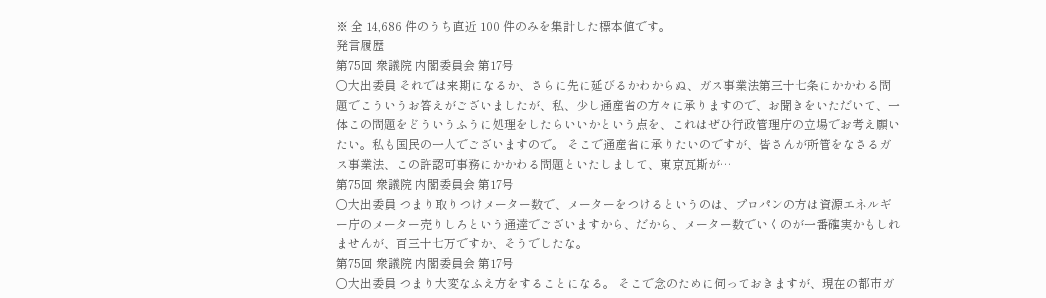※ 全 14,686 件のうち直近 100 件のみを集計した標本値です。
発言履歴
第75回 衆議院 内閣委員会 第17号
○大出委員 それでは来期になるか、さらに先に延びるかわからぬ、ガス事業法第三十七条にかかわる問題でこういうお答えがございましたが、私、少し通産省の方々に承りますので、お聞きをいただいて、一体この問題をどういうふうに処理をしたらいいかという点を、これはぜひ行政管理庁の立場でお考え願いたい。私も国民の一人でございますので。 そこで通産省に承りたいのですが、皆さんが所管をなさるガス事業法、この許認可事務にかかわる問題といたしまして、東京瓦斯が…
第75回 衆議院 内閣委員会 第17号
○大出委員 つまり取りつけメーター数で、メーターをつけるというのは、プロパンの方は資源エネルギー庁のメーター売りしろという通達でございますから、だから、メーター数でいくのが一番確実かもしれませんが、百三十七万ですか、そうでしたな。
第75回 衆議院 内閣委員会 第17号
○大出委員 つまり大変なふえ方をすることになる。 そこで念のために伺っておきますが、現在の都市ガ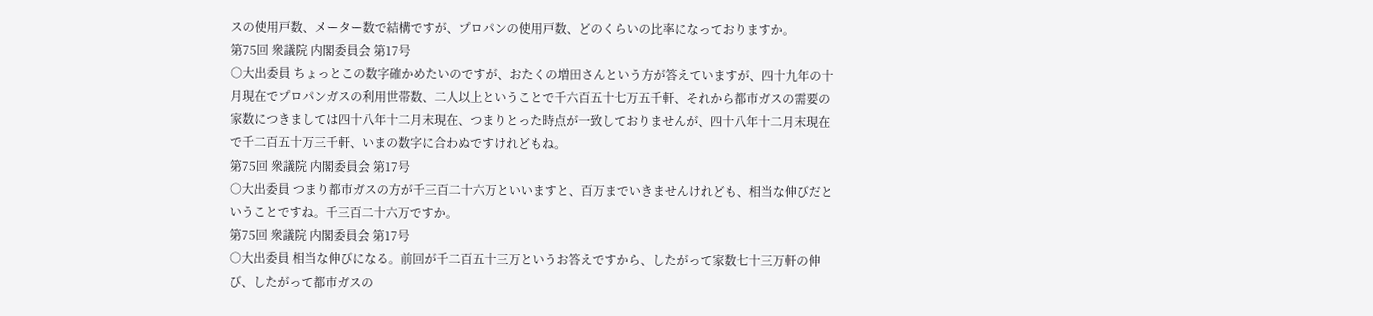スの使用戸数、メーター数で結構ですが、プロパンの使用戸数、どのくらいの比率になっておりますか。
第75回 衆議院 内閣委員会 第17号
○大出委員 ちょっとこの数字確かめたいのですが、おたくの増田さんという方が答えていますが、四十九年の十月現在でプロパンガスの利用世帯数、二人以上ということで千六百五十七万五千軒、それから都市ガスの需要の家数につきましては四十八年十二月末現在、つまりとった時点が一致しておりませんが、四十八年十二月末現在で千二百五十万三千軒、いまの数字に合わぬですけれどもね。
第75回 衆議院 内閣委員会 第17号
○大出委員 つまり都市ガスの方が千三百二十六万といいますと、百万までいきませんけれども、相当な伸びだということですね。千三百二十六万ですか。
第75回 衆議院 内閣委員会 第17号
○大出委員 相当な伸びになる。前回が千二百五十三万というお答えですから、したがって家数七十三万軒の伸び、したがって都市ガスの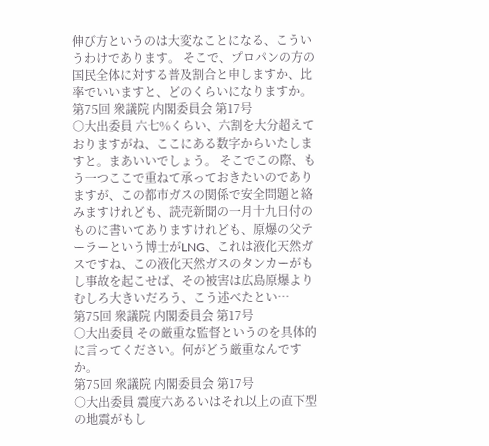伸び方というのは大変なことになる、こういうわけであります。 そこで、プロパンの方の国民全体に対する普及割合と申しますか、比率でいいますと、どのくらいになりますか。
第75回 衆議院 内閣委員会 第17号
○大出委員 六七%くらい、六割を大分超えておりますがね、ここにある数字からいたしますと。まあいいでしょう。 そこでこの際、もう一つここで重ねて承っておきたいのでありますが、この都市ガスの関係で安全問題と絡みますけれども、読売新聞の一月十九日付のものに書いてありますけれども、原爆の父テーラーという博士がLNG、これは液化天然ガスですね、この液化天然ガスのタンカーがもし事故を起こせば、その被害は広島原爆よりむしろ大きいだろう、こう述べたとい…
第75回 衆議院 内閣委員会 第17号
○大出委員 その厳重な監督というのを具体的に言ってください。何がどう厳重なんですか。
第75回 衆議院 内閣委員会 第17号
○大出委員 震度六あるいはそれ以上の直下型の地震がもし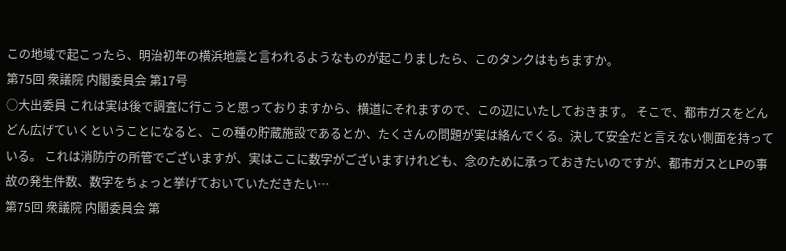この地域で起こったら、明治初年の横浜地震と言われるようなものが起こりましたら、このタンクはもちますか。
第75回 衆議院 内閣委員会 第17号
○大出委員 これは実は後で調査に行こうと思っておりますから、横道にそれますので、この辺にいたしておきます。 そこで、都市ガスをどんどん広げていくということになると、この種の貯蔵施設であるとか、たくさんの問題が実は絡んでくる。決して安全だと言えない側面を持っている。 これは消防庁の所管でございますが、実はここに数字がございますけれども、念のために承っておきたいのですが、都市ガスとLPの事故の発生件数、数字をちょっと挙げておいていただきたい…
第75回 衆議院 内閣委員会 第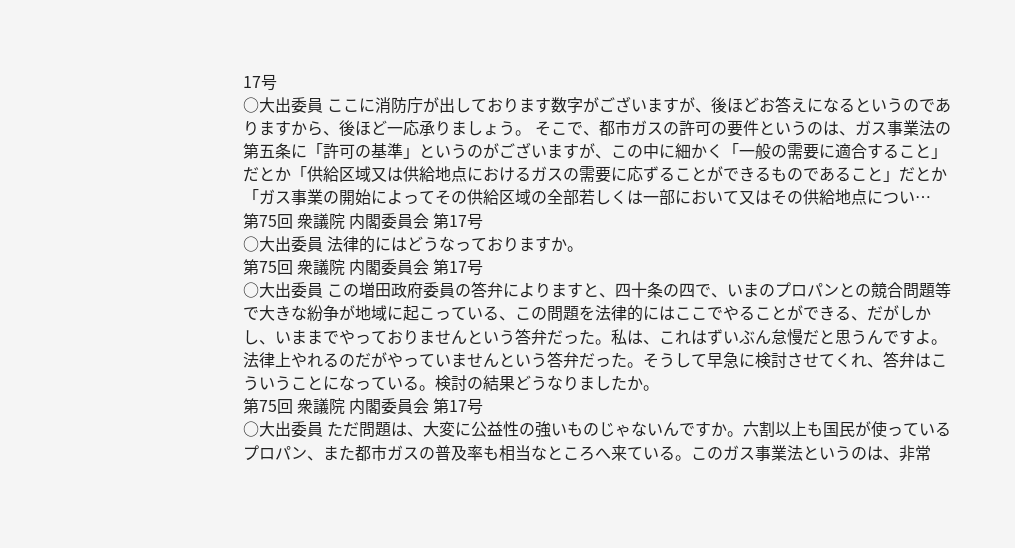17号
○大出委員 ここに消防庁が出しております数字がございますが、後ほどお答えになるというのでありますから、後ほど一応承りましょう。 そこで、都市ガスの許可の要件というのは、ガス事業法の第五条に「許可の基準」というのがございますが、この中に細かく「一般の需要に適合すること」だとか「供給区域又は供給地点におけるガスの需要に応ずることができるものであること」だとか「ガス事業の開始によってその供給区域の全部若しくは一部において又はその供給地点につい…
第75回 衆議院 内閣委員会 第17号
○大出委員 法律的にはどうなっておりますか。
第75回 衆議院 内閣委員会 第17号
○大出委員 この増田政府委員の答弁によりますと、四十条の四で、いまのプロパンとの競合問題等で大きな紛争が地域に起こっている、この問題を法律的にはここでやることができる、だがしかし、いままでやっておりませんという答弁だった。私は、これはずいぶん怠慢だと思うんですよ。法律上やれるのだがやっていませんという答弁だった。そうして早急に検討させてくれ、答弁はこういうことになっている。検討の結果どうなりましたか。
第75回 衆議院 内閣委員会 第17号
○大出委員 ただ問題は、大変に公益性の強いものじゃないんですか。六割以上も国民が使っているプロパン、また都市ガスの普及率も相当なところへ来ている。このガス事業法というのは、非常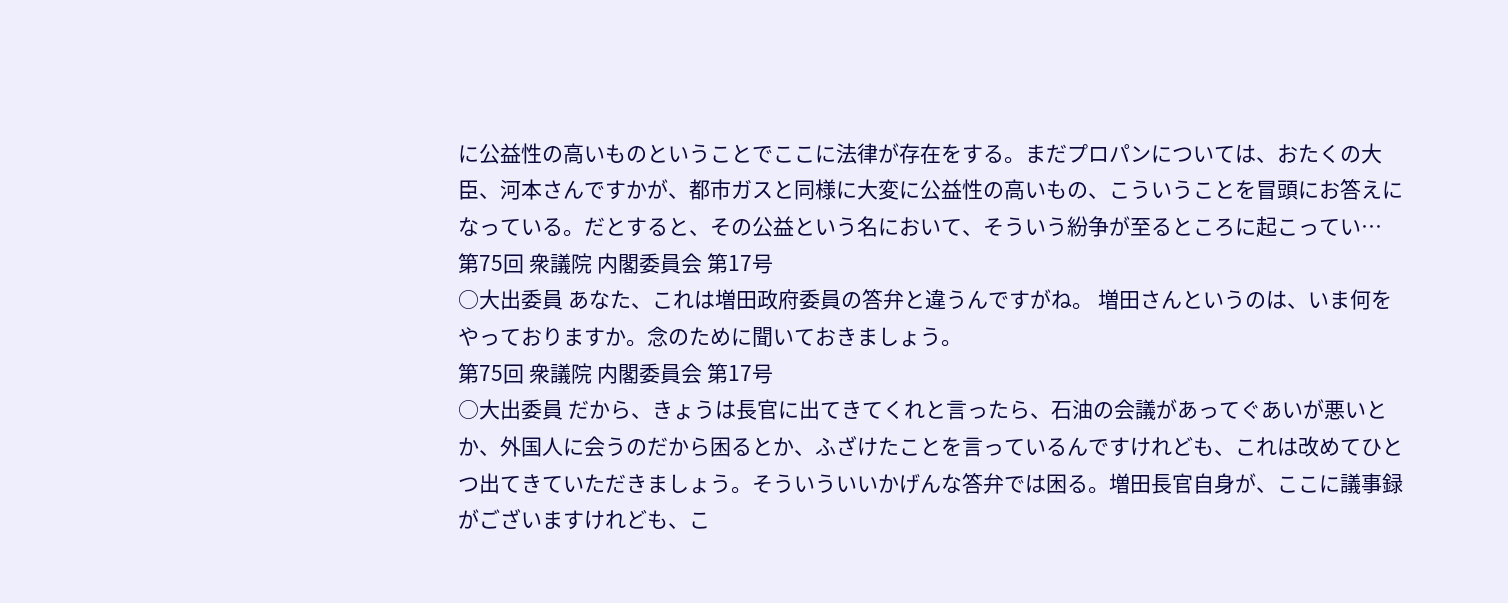に公益性の高いものということでここに法律が存在をする。まだプロパンについては、おたくの大臣、河本さんですかが、都市ガスと同様に大変に公益性の高いもの、こういうことを冒頭にお答えになっている。だとすると、その公益という名において、そういう紛争が至るところに起こってい…
第75回 衆議院 内閣委員会 第17号
○大出委員 あなた、これは増田政府委員の答弁と違うんですがね。 増田さんというのは、いま何をやっておりますか。念のために聞いておきましょう。
第75回 衆議院 内閣委員会 第17号
○大出委員 だから、きょうは長官に出てきてくれと言ったら、石油の会議があってぐあいが悪いとか、外国人に会うのだから困るとか、ふざけたことを言っているんですけれども、これは改めてひとつ出てきていただきましょう。そういういいかげんな答弁では困る。増田長官自身が、ここに議事録がございますけれども、こ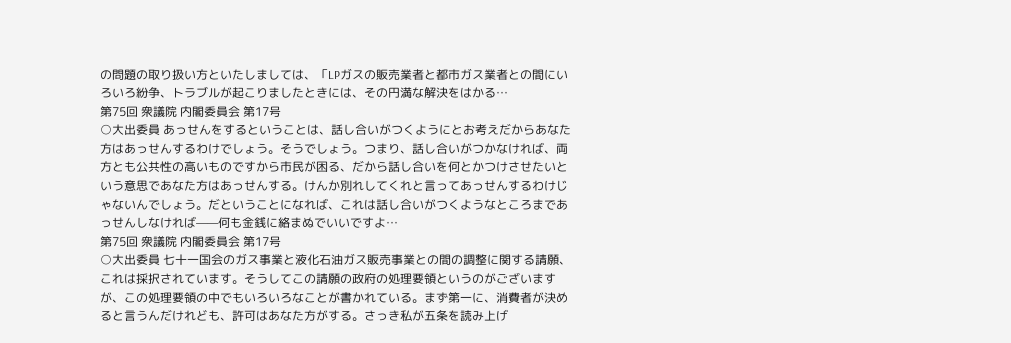の問題の取り扱い方といたしましては、「LPガスの販売業者と都市ガス業者との間にいろいろ紛争、トラブルが起こりましたときには、その円満な解決をはかる…
第75回 衆議院 内閣委員会 第17号
○大出委員 あっせんをするということは、話し合いがつくようにとお考えだからあなた方はあっせんするわけでしょう。そうでしょう。つまり、話し合いがつかなければ、両方とも公共性の高いものですから市民が困る、だから話し合いを何とかつけさせたいという意思であなた方はあっせんする。けんか別れしてくれと言ってあっせんするわけじゃないんでしょう。だということになれば、これは話し合いがつくようなところまであっせんしなければ——何も金銭に絡まぬでいいですよ…
第75回 衆議院 内閣委員会 第17号
○大出委員 七十一国会のガス事業と液化石油ガス販売事業との間の調整に関する請願、これは採択されています。そうしてこの請願の政府の処理要領というのがございますが、この処理要領の中でもいろいろなことが書かれている。まず第一に、消費者が決めると言うんだけれども、許可はあなた方がする。さっき私が五条を読み上げ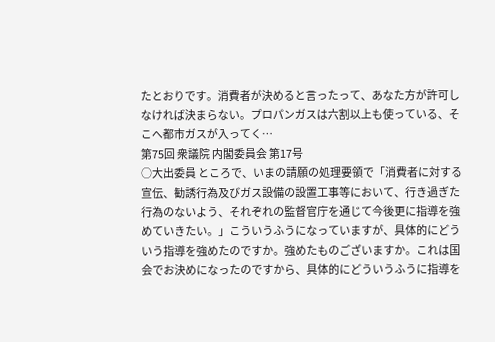たとおりです。消費者が決めると言ったって、あなた方が許可しなければ決まらない。プロパンガスは六割以上も使っている、そこへ都市ガスが入ってく…
第75回 衆議院 内閣委員会 第17号
○大出委員 ところで、いまの請願の処理要領で「消費者に対する宣伝、勧誘行為及びガス設備の設置工事等において、行き過ぎた行為のないよう、それぞれの監督官庁を通じて今後更に指導を強めていきたい。」こういうふうになっていますが、具体的にどういう指導を強めたのですか。強めたものございますか。これは国会でお決めになったのですから、具体的にどういうふうに指導を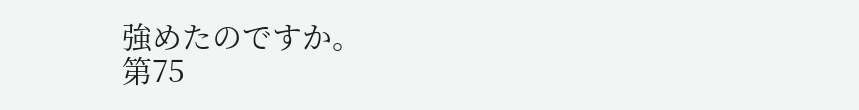強めたのですか。
第75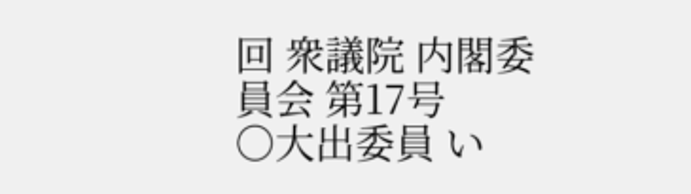回 衆議院 内閣委員会 第17号
○大出委員 い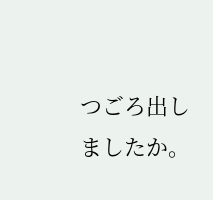つごろ出しましたか。